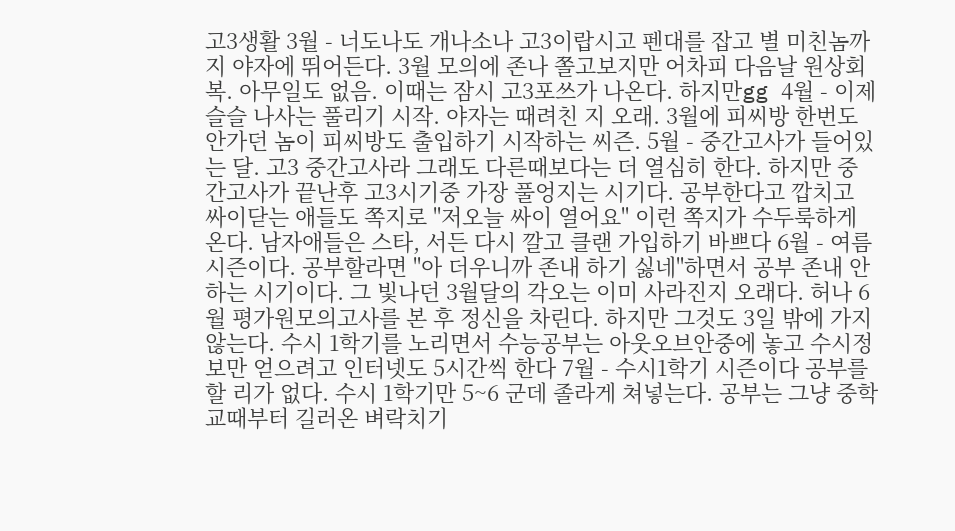고3생활 3월 - 너도나도 개나소나 고3이랍시고 펜대를 잡고 별 미친놈까지 야자에 뛰어든다. 3월 모의에 존나 쫄고보지만 어차피 다음날 원상회복. 아무일도 없음. 이때는 잠시 고3포쓰가 나온다. 하지만gg 4월 - 이제 슬슬 나사는 풀리기 시작. 야자는 때려친 지 오래. 3월에 피씨방 한번도 안가던 놈이 피씨방도 출입하기 시작하는 씨즌. 5월 - 중간고사가 들어있는 달. 고3 중간고사라 그래도 다른때보다는 더 열심히 한다. 하지만 중간고사가 끝난후 고3시기중 가장 풀엉지는 시기다. 공부한다고 깝치고 싸이닫는 애들도 쪽지로 "저오늘 싸이 열어요" 이런 쪽지가 수두룩하게 온다. 남자애들은 스타, 서든 다시 깔고 클랜 가입하기 바쁘다 6월 - 여름시즌이다. 공부할라면 "아 더우니까 존내 하기 싫네"하면서 공부 존내 안하는 시기이다. 그 빛나던 3월달의 각오는 이미 사라진지 오래다. 허나 6월 평가원모의고사를 본 후 정신을 차린다. 하지만 그것도 3일 밖에 가지 않는다. 수시 1학기를 노리면서 수능공부는 아웃오브안중에 놓고 수시정보만 얻으려고 인터넷도 5시간씩 한다 7월 - 수시1학기 시즌이다 공부를 할 리가 없다. 수시 1학기만 5~6 군데 졸라게 쳐넣는다. 공부는 그냥 중학교때부터 길러온 벼락치기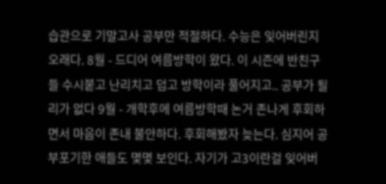습관으로 기말고사 공부만 적절하다. 수능은 잊어버린지 오래다. 8월 - 드디어 여름방학이 왔다. 이 시즌에 반친구들 수시붙고 난리치고 덥고 방학이라 풀어지고.. 공부가 될 리가 없다 9월 - 개학후에 여름방학때 논거 존나게 후회하면서 마음이 존내 불안하다. 후회해봤자 늦는다. 심지어 공부포기한 애들도 몇몇 보인다. 자기가 고3이란걸 잊어버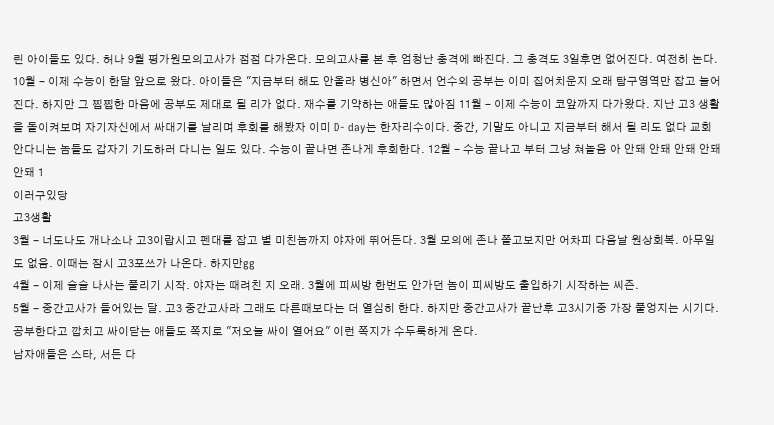린 아이들도 있다. 허나 9월 평가원모의고사가 점점 다가온다. 모의고사를 본 후 엄청난 충격에 빠진다. 그 충격도 3일후면 없어진다. 여전히 논다. 10월 - 이제 수능이 한달 앞으로 왔다. 아이들은 "지금부터 해도 안올라 병신아" 하면서 언수외 공부는 이미 집어치운지 오래 탐구영역만 잡고 늘어진다. 하지만 그 찝찝한 마음에 공부도 제대로 될 리가 없다. 재수를 기약하는 애들도 많아짐 11월 - 이제 수능이 코앞까지 다가왔다. 지난 고3 생활을 돌이켜보며 자기자신에서 싸대기를 날리며 후회를 해봤자 이미 D- day는 한자리수이다. 중간, 기말도 아니고 지금부터 해서 될 리도 없다 교회 안다니는 놈들도 갑자기 기도하러 다니는 일도 있다. 수능이 끝나면 존나게 후회한다. 12월 - 수능 끝나고 부터 그냥 쳐놀음 아 안돼 안돼 안돼 안돼 안돼 1
이러구있당
고3생활
3월 - 너도나도 개나소나 고3이랍시고 펜대를 잡고 별 미친놈까지 야자에 뛰어든다. 3월 모의에 존나 쫄고보지만 어차피 다음날 원상회복. 아무일도 없음. 이때는 잠시 고3포쓰가 나온다. 하지만gg
4월 - 이제 슬슬 나사는 풀리기 시작. 야자는 때려친 지 오래. 3월에 피씨방 한번도 안가던 놈이 피씨방도 출입하기 시작하는 씨즌.
5월 - 중간고사가 들어있는 달. 고3 중간고사라 그래도 다른때보다는 더 열심히 한다. 하지만 중간고사가 끝난후 고3시기중 가장 풀엉지는 시기다.
공부한다고 깝치고 싸이닫는 애들도 쪽지로 "저오늘 싸이 열어요" 이런 쪽지가 수두룩하게 온다.
남자애들은 스타, 서든 다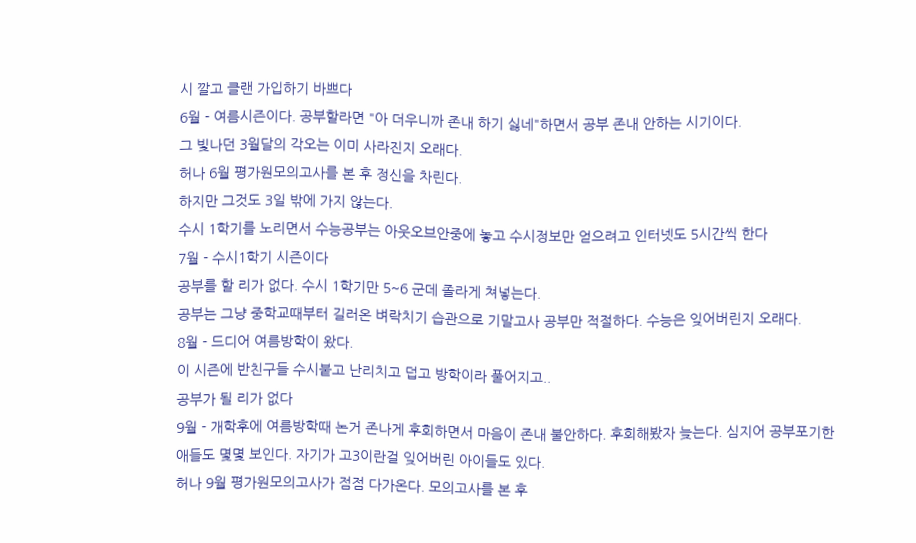시 깔고 클랜 가입하기 바쁘다
6월 - 여름시즌이다. 공부할라면 "아 더우니까 존내 하기 싫네"하면서 공부 존내 안하는 시기이다.
그 빛나던 3월달의 각오는 이미 사라진지 오래다.
허나 6월 평가원모의고사를 본 후 정신을 차린다.
하지만 그것도 3일 밖에 가지 않는다.
수시 1학기를 노리면서 수능공부는 아웃오브안중에 놓고 수시정보만 얻으려고 인터넷도 5시간씩 한다
7월 - 수시1학기 시즌이다
공부를 할 리가 없다. 수시 1학기만 5~6 군데 졸라게 쳐넣는다.
공부는 그냥 중학교때부터 길러온 벼락치기 습관으로 기말고사 공부만 적절하다. 수능은 잊어버린지 오래다.
8월 - 드디어 여름방학이 왔다.
이 시즌에 반친구들 수시붙고 난리치고 덥고 방학이라 풀어지고..
공부가 될 리가 없다
9월 - 개학후에 여름방학때 논거 존나게 후회하면서 마음이 존내 불안하다. 후회해봤자 늦는다. 심지어 공부포기한 애들도 몇몇 보인다. 자기가 고3이란걸 잊어버린 아이들도 있다.
허나 9월 평가원모의고사가 점점 다가온다. 모의고사를 본 후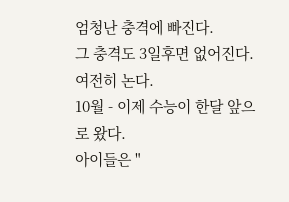엄청난 충격에 빠진다.
그 충격도 3일후면 없어진다. 여전히 논다.
10월 - 이제 수능이 한달 앞으로 왔다.
아이들은 "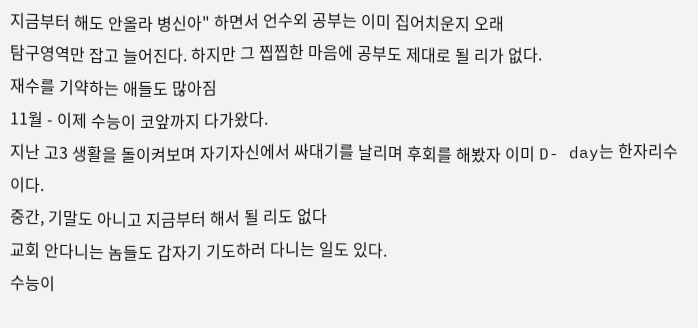지금부터 해도 안올라 병신아" 하면서 언수외 공부는 이미 집어치운지 오래
탐구영역만 잡고 늘어진다. 하지만 그 찝찝한 마음에 공부도 제대로 될 리가 없다.
재수를 기약하는 애들도 많아짐
11월 - 이제 수능이 코앞까지 다가왔다.
지난 고3 생활을 돌이켜보며 자기자신에서 싸대기를 날리며 후회를 해봤자 이미 D- day는 한자리수이다.
중간, 기말도 아니고 지금부터 해서 될 리도 없다
교회 안다니는 놈들도 갑자기 기도하러 다니는 일도 있다.
수능이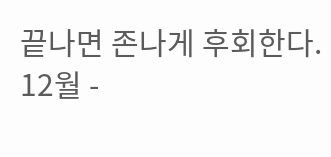끝나면 존나게 후회한다.
12월 -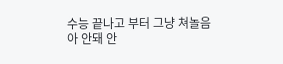수능 끝나고 부터 그냥 쳐놀음
아 안돼 안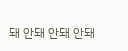돼 안돼 안돼 안돼